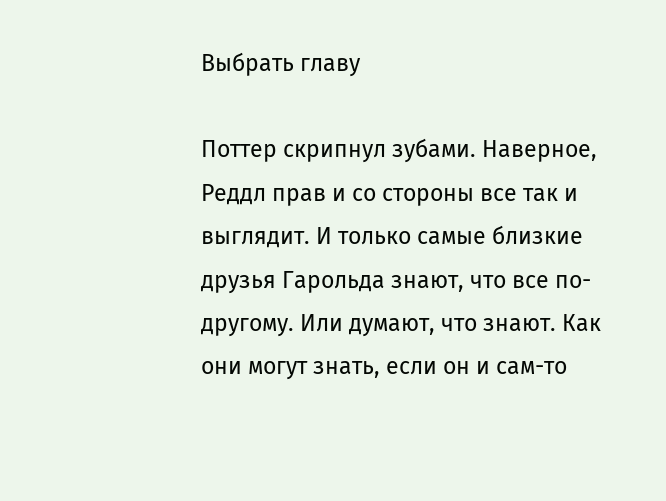Выбрать главу

Поттер скрипнул зубами. Наверное, Реддл прав и со стороны все так и выглядит. И только самые близкие друзья Гарольда знают, что все по-другому. Или думают, что знают. Как они могут знать, если он и сам-то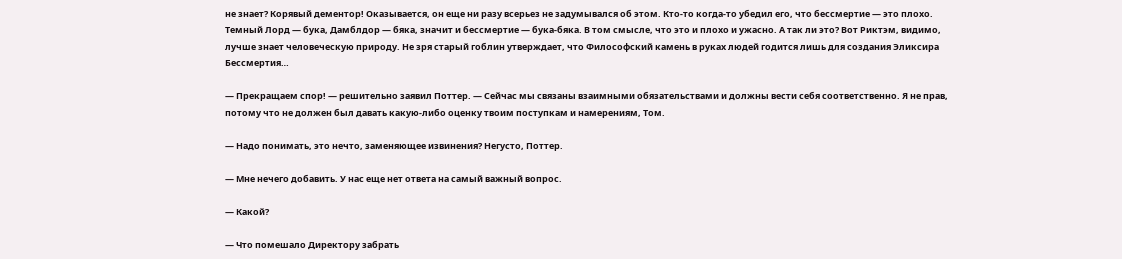не знает? Корявый дементор! Оказывается, он еще ни разу всерьез не задумывался об этом. Кто-то когда-то убедил его, что бессмертие — это плохо. Темный Лорд — бука, Дамблдор — бяка, значит и бессмертие — бука-бяка. В том смысле, что это и плохо и ужасно. А так ли это? Вот Риктэм, видимо, лучше знает человеческую природу. Не зря старый гоблин утверждает, что Философский камень в руках людей годится лишь для создания Эликсира Бессмертия…

— Прекращаем спор! — решительно заявил Поттер. — Сейчас мы связаны взаимными обязательствами и должны вести себя соответственно. Я не прав, потому что не должен был давать какую-либо оценку твоим поступкам и намерениям, Том.

— Надо понимать, это нечто, заменяющее извинения? Негусто, Поттер.

— Мне нечего добавить. У нас еще нет ответа на самый важный вопрос.

— Какой?

— Что помешало Директору забрать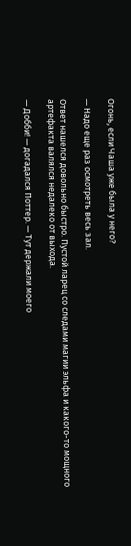Огонь, если Чаша уже была у него?

— Надо еще раз осмотреть весь зал.

Ответ нашелся довольно быстро. Пустой ларец со следами магии эльфа и какого-то мощного артефакта валялся недалеко от выхода.

— Добби! — догадался Поттер. — Тут держали моего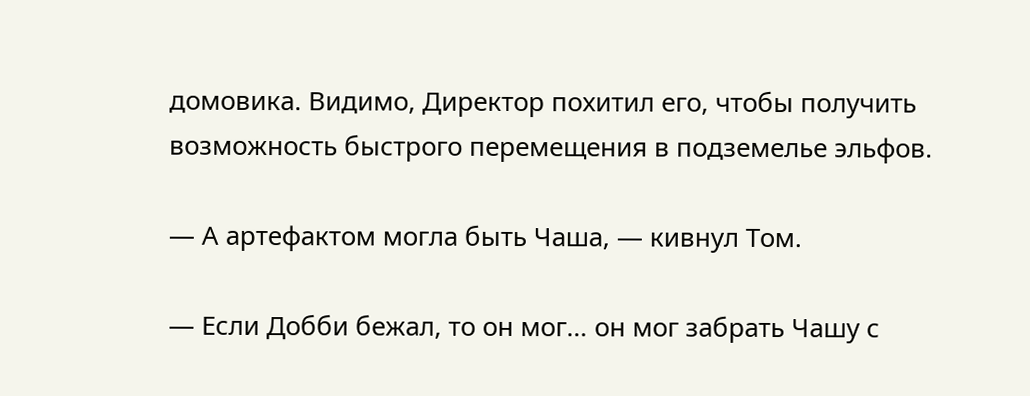домовика. Видимо, Директор похитил его, чтобы получить возможность быстрого перемещения в подземелье эльфов.

— А артефактом могла быть Чаша, — кивнул Том.

— Если Добби бежал, то он мог… он мог забрать Чашу с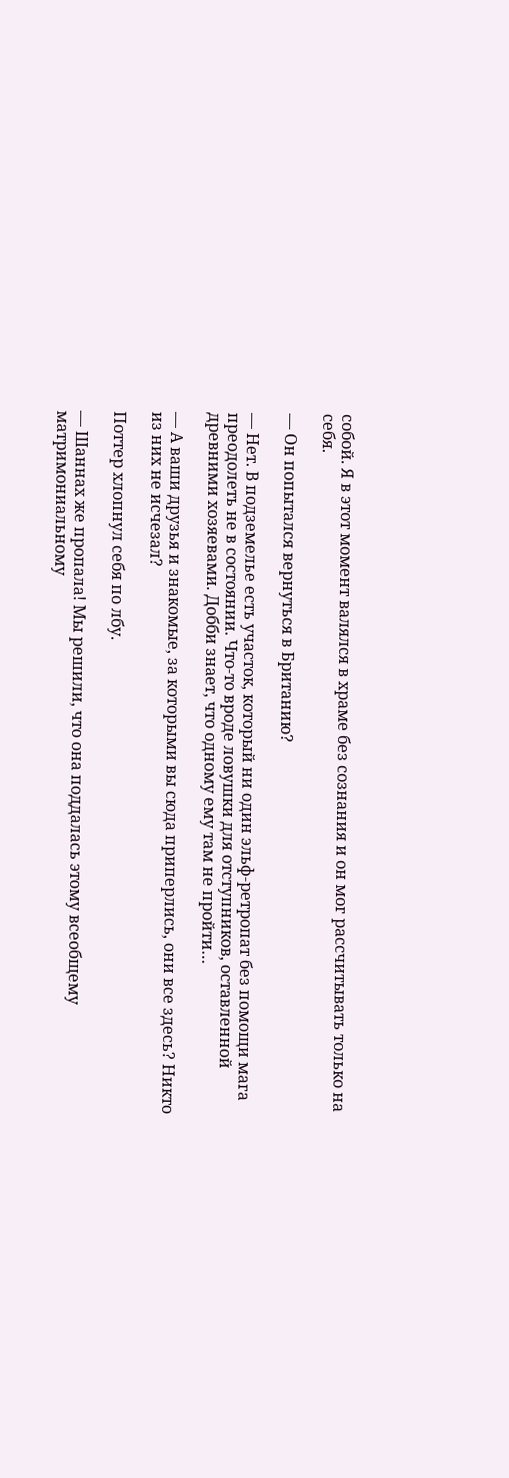собой. Я в этот момент валялся в храме без сознания и он мог рассчитывать только на себя.

— Он попытался вернуться в Британию?

— Нет. В подземелье есть участок, который ни один эльф-ретропат без помощи мага преодолеть не в состоянии. Что-то вроде ловушки для отступников, оставленной древними хозяевами. Добби знает, что одному ему там не пройти…

— А ваши друзья и знакомые, за которыми вы сюда приперлись, они все здесь? Никто из них не исчезал?

Поттер хлопнул себя по лбу.

— Шаннах же пропала! Мы решили, что она поддалась этому всеобщему матримониальному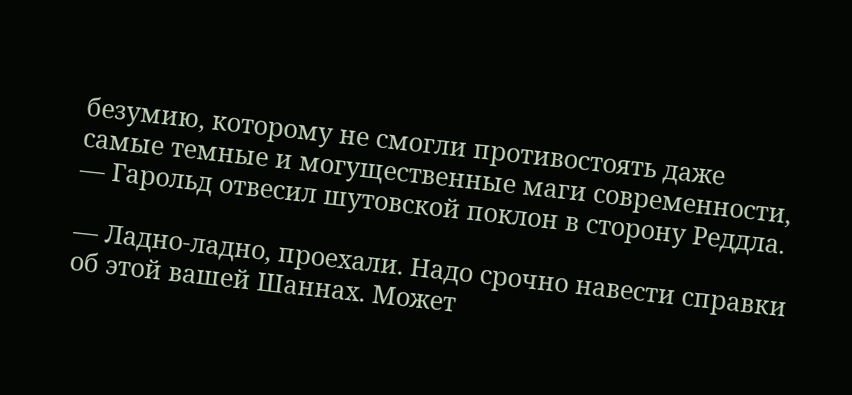безумию, которому не смогли противостоять даже самые темные и могущественные маги современности, — Гарольд отвесил шутовской поклон в сторону Реддла.

— Ладно-ладно, проехали. Надо срочно навести справки об этой вашей Шаннах. Может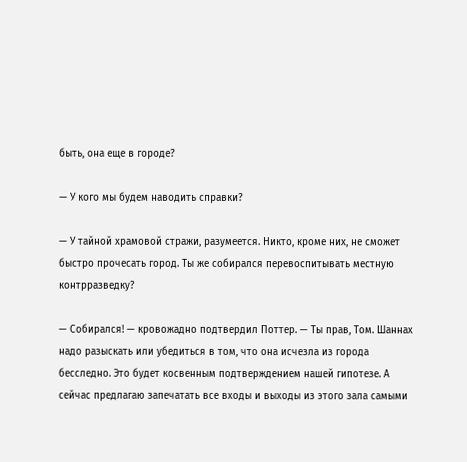быть, она еще в городе?

— У кого мы будем наводить справки?

— У тайной храмовой стражи, разумеется. Никто, кроме них, не сможет быстро прочесать город. Ты же собирался перевоспитывать местную контрразведку?

— Собирался! — кровожадно подтвердил Поттер. — Ты прав, Том. Шаннах надо разыскать или убедиться в том, что она исчезла из города бесследно. Это будет косвенным подтверждением нашей гипотезе. А сейчас предлагаю запечатать все входы и выходы из этого зала самыми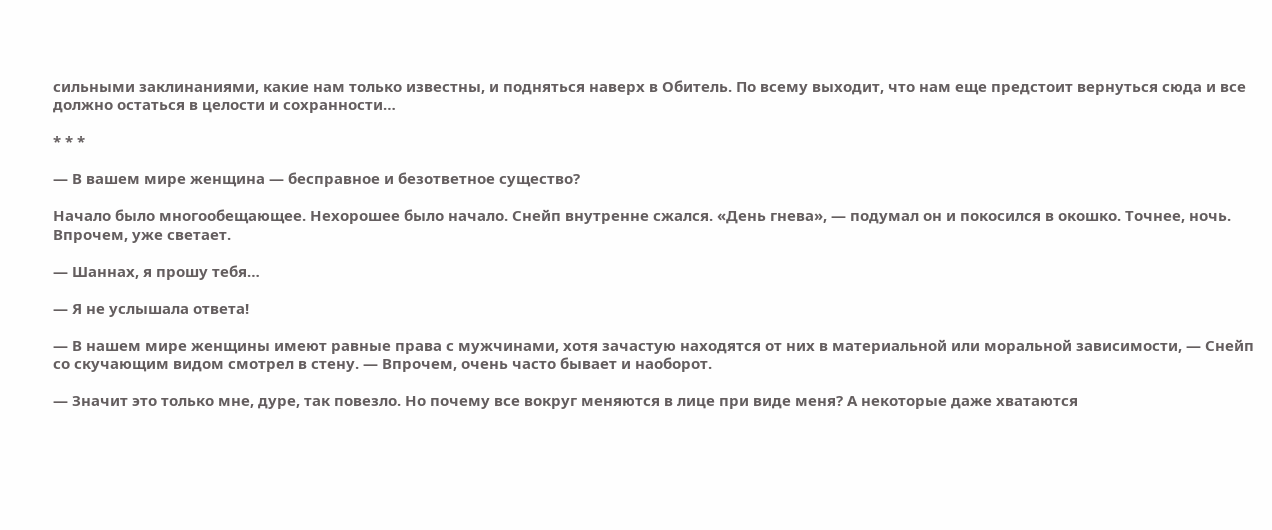сильными заклинаниями, какие нам только известны, и подняться наверх в Обитель. По всему выходит, что нам еще предстоит вернуться сюда и все должно остаться в целости и сохранности…

* * *

— В вашем мире женщина — бесправное и безответное существо?

Начало было многообещающее. Нехорошее было начало. Снейп внутренне сжался. «День гнева», — подумал он и покосился в окошко. Точнее, ночь. Впрочем, уже светает.

— Шаннах, я прошу тебя…

— Я не услышала ответа!

— В нашем мире женщины имеют равные права с мужчинами, хотя зачастую находятся от них в материальной или моральной зависимости, — Снейп со скучающим видом смотрел в стену. — Впрочем, очень часто бывает и наоборот.

— Значит это только мне, дуре, так повезло. Но почему все вокруг меняются в лице при виде меня? А некоторые даже хватаются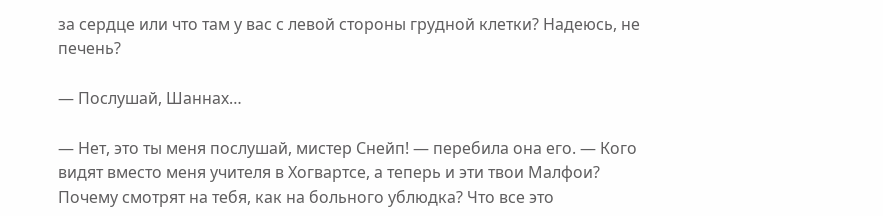за сердце или что там у вас с левой стороны грудной клетки? Надеюсь, не печень?

— Послушай, Шаннах…

— Нет, это ты меня послушай, мистер Снейп! — перебила она его. — Кого видят вместо меня учителя в Хогвартсе, а теперь и эти твои Малфои? Почему смотрят на тебя, как на больного ублюдка? Что все это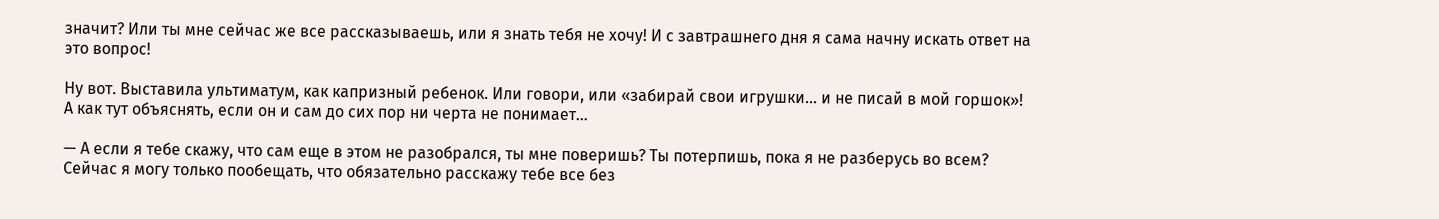значит? Или ты мне сейчас же все рассказываешь, или я знать тебя не хочу! И с завтрашнего дня я сама начну искать ответ на это вопрос!

Ну вот. Выставила ультиматум, как капризный ребенок. Или говори, или «забирай свои игрушки… и не писай в мой горшок»! А как тут объяснять, если он и сам до сих пор ни черта не понимает…

— А если я тебе скажу, что сам еще в этом не разобрался, ты мне поверишь? Ты потерпишь, пока я не разберусь во всем? Сейчас я могу только пообещать, что обязательно расскажу тебе все без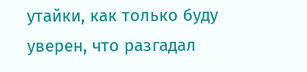утайки, как только буду уверен, что разгадал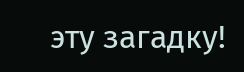эту загадку!